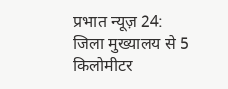प्रभात न्यूज़ 24:
जिला मुख्यालय से 5 किलोमीटर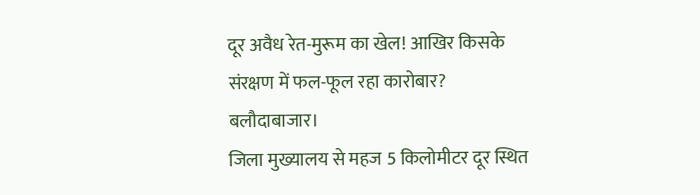दूर अवैध रेत-मुरूम का खेल! आखिर किसके संरक्षण में फल-फूल रहा कारोबार?
बलौदाबाजार।
जिला मुख्यालय से महज 5 किलोमीटर दूर स्थित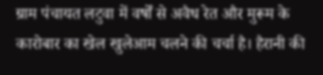ग्राम पंचायत लटुवा में वर्षों से अवैध रेत और मुरूम के कारोबार का खेल खुलेआम चलने की चर्चा है। हैरानी की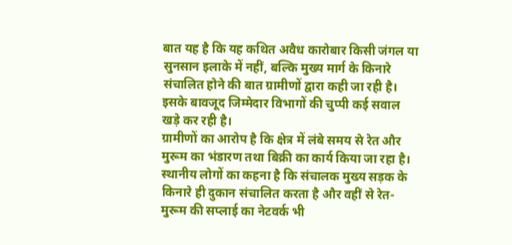बात यह है कि यह कथित अवैध कारोबार किसी जंगल या सुनसान इलाके में नहीं, बल्कि मुख्य मार्ग के किनारे संचालित होने की बात ग्रामीणों द्वारा कही जा रही है। इसके बावजूद जिम्मेदार विभागों की चुप्पी कई सवाल खड़े कर रही है।
ग्रामीणों का आरोप है कि क्षेत्र में लंबे समय से रेत और मुरूम का भंडारण तथा बिक्री का कार्य किया जा रहा है। स्थानीय लोगों का कहना है कि संचालक मुख्य सड़क के किनारे ही दुकान संचालित करता है और वहीं से रेत-मुरूम की सप्लाई का नेटवर्क भी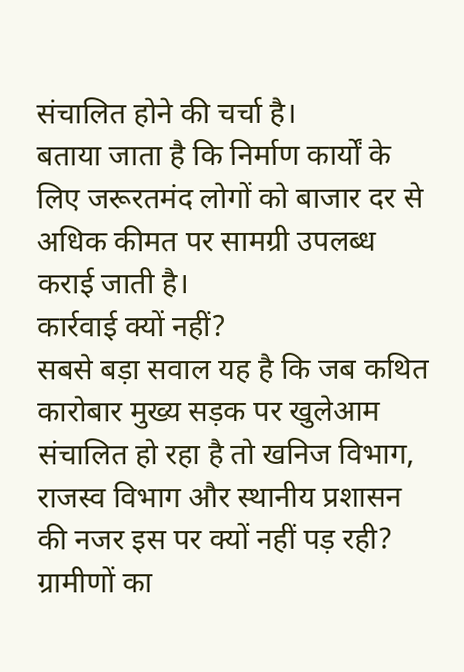संचालित होने की चर्चा है।
बताया जाता है कि निर्माण कार्यों के लिए जरूरतमंद लोगों को बाजार दर से अधिक कीमत पर सामग्री उपलब्ध कराई जाती है।
कार्रवाई क्यों नहीं?
सबसे बड़ा सवाल यह है कि जब कथित कारोबार मुख्य सड़क पर खुलेआम संचालित हो रहा है तो खनिज विभाग, राजस्व विभाग और स्थानीय प्रशासन की नजर इस पर क्यों नहीं पड़ रही? ग्रामीणों का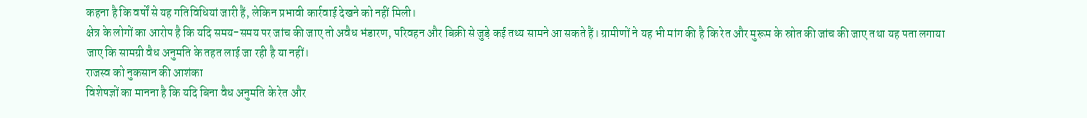कहना है कि वर्षों से यह गतिविधियां जारी हैं, लेकिन प्रभावी कार्रवाई देखने को नहीं मिली।
क्षेत्र के लोगों का आरोप है कि यदि समय-समय पर जांच की जाए तो अवैध भंडारण, परिवहन और बिक्री से जुड़े कई तथ्य सामने आ सकते हैं। ग्रामीणों ने यह भी मांग की है कि रेत और मुरूम के स्रोत की जांच की जाए तथा यह पता लगाया जाए कि सामग्री वैध अनुमति के तहत लाई जा रही है या नहीं।
राजस्व को नुकसान की आशंका
विशेषज्ञों का मानना है कि यदि बिना वैध अनुमति के रेत और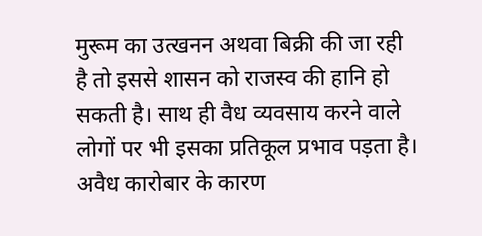मुरूम का उत्खनन अथवा बिक्री की जा रही है तो इससे शासन को राजस्व की हानि हो सकती है। साथ ही वैध व्यवसाय करने वाले लोगों पर भी इसका प्रतिकूल प्रभाव पड़ता है। अवैध कारोबार के कारण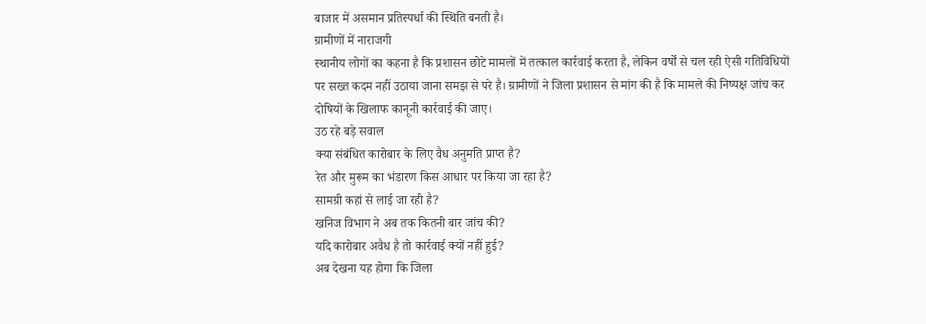बाजार में असमान प्रतिस्पर्धा की स्थिति बनती है।
ग्रामीणों में नाराजगी
स्थानीय लोगों का कहना है कि प्रशासन छोटे मामलों में तत्काल कार्रवाई करता है, लेकिन वर्षों से चल रही ऐसी गतिविधियों पर सख्त कदम नहीं उठाया जाना समझ से परे है। ग्रामीणों ने जिला प्रशासन से मांग की है कि मामले की निष्पक्ष जांच कर दोषियों के खिलाफ कानूनी कार्रवाई की जाए।
उठ रहे बड़े सवाल
क्या संबंधित कारोबार के लिए वैध अनुमति प्राप्त है?
रेत और मुरूम का भंडारण किस आधार पर किया जा रहा है?
सामग्री कहां से लाई जा रही है?
खनिज विभाग ने अब तक कितनी बार जांच की?
यदि कारोबार अवैध है तो कार्रवाई क्यों नहीं हुई?
अब देखना यह होगा कि जिला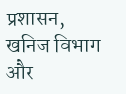प्रशासन, खनिज विभाग और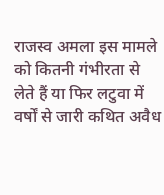राजस्व अमला इस मामले को कितनी गंभीरता से लेते हैं या फिर लटुवा में वर्षों से जारी कथित अवैध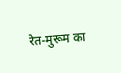रेत-मुरूम का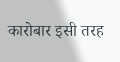कारोबार इसी तरह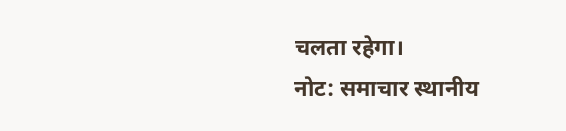चलता रहेगा।
नोट: समाचार स्थानीय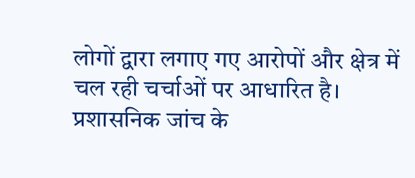लोगों द्वारा लगाए गए आरोपों और क्षेत्र में चल रही चर्चाओं पर आधारित है। प्रशासनिक जांच के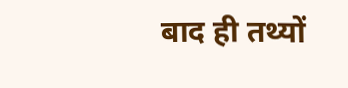बाद ही तथ्यों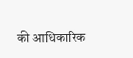की आधिकारिक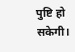पुष्टि हो सकेगी।